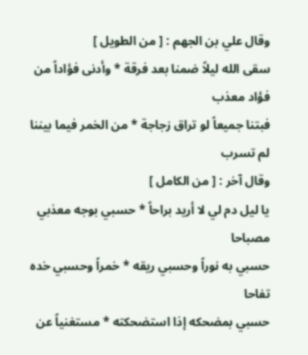وقال علي بن الجهم : [ من الطويل ]
سقى الله ليلاً ضمنا بعد فرقة * وأدنى فؤاداً من فؤاد معذب
فبتنا جميعاً لو تراق زجاجة * من الخمر فيما بيننا لم تسرب
وقال آخر : [ من الكامل ]
يا ليل دم لي لا أريد براحاً * حسبي بوجه معذبي مصباحا
حسبي به نوراً وحسبي ريقه * خمراً وحسبي خده تفاحا
حسبي بمضحكه إذا استضحكته * مستغنياً عن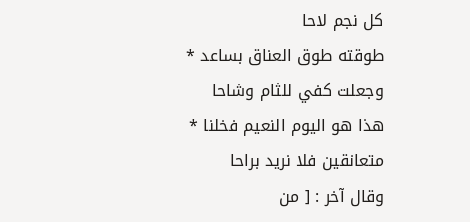كل نجم لاحا
طوقته طوق العناق بساعد * وجعلت كفي للثام وشاحا
هذا هو اليوم النعيم فخلنا * متعانقين فلا نريد براحا
وقال آخر : [ من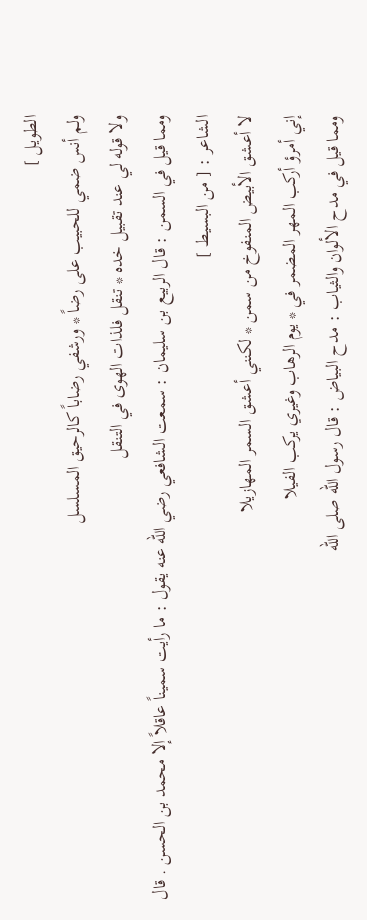الطويل ]
ولم أنس ضمي للحبيب على رضاً * ورشفي رضاباً كالرحيق المسلسل
ولا قوله لي عند تقبيل خده * تنقل فلذات الهوى في التنقل
ومما قيل في السمن : قال الربيع بن سليمان : سمعت الشافعي رضي الله عنه يقول : ما رأيت سميناً عاقلاً إلا محمد بن الحسن . قال الشاعر : [ من البسيط ]
لا أعشق الأبيض المنفوخ من سمن * لكنني أعشق السمر المهازيلا
إني أمرؤ أركب المهر المضمر في * يوم الرهاب وغيري يركب الفيلا
ومما قيل في مدح الألوان والثياب : مدح البياض : قال رسول الله صلى الله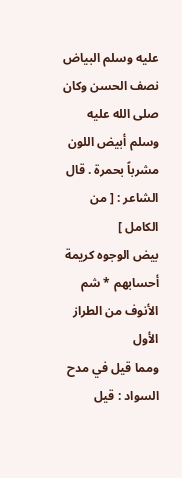عليه وسلم البياض نصف الحسن وكان صلى الله عليه وسلم أبيض اللون مشرباً بحمرة . قال الشاعر : [ من الكامل ]
بيض الوجوه كريمة أحسابهم * شم الأنوف من الطراز الأول
ومما قيل في مدح السواد : قيل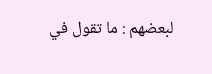لبعضهم : ما تقول في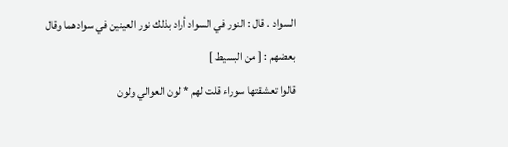السواد . قال : النور في السواد أراد بذلك نور العينين في سوادهما وقال بعضهم : [ من البسيط ]
قالوا تعشقتها سوراء قلت لهم * لون العوالي ولون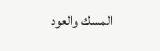المسك والعود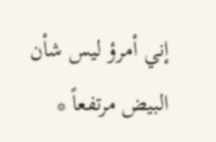إني أمرؤ ليس شأن البيض مرتفعاً *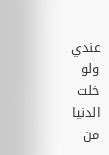عندي ولو خلت الدنيا من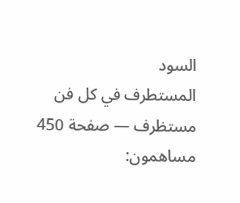السود
المستطرف في كل فن مستظرف — صفحة 450
مساهمون: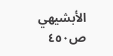الأبشيهي
ص٤٥٠